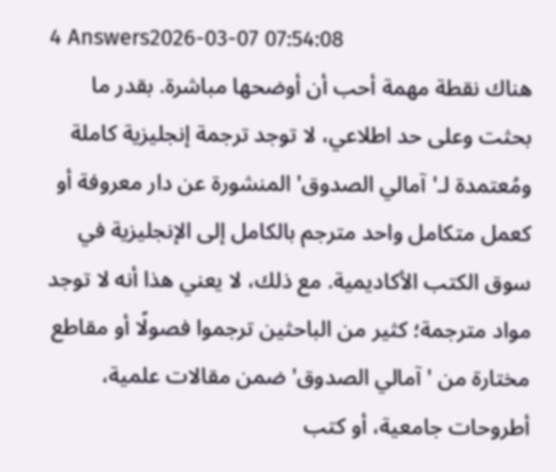4 Answers2026-03-07 07:54:08
هناك نقطة مهمة أحب أن أوضحها مباشرة. بقدر ما بحثت وعلى حد اطلاعي، لا توجد ترجمة إنجليزية كاملة ومُعتمدة لـ'آمالي الصدوق' المنشورة عن دار معروفة أو كعمل متكامل واحد مترجم بالكامل إلى الإنجليزية في سوق الكتب الأكاديمية. مع ذلك، لا يعني هذا أنه لا توجد مواد مترجمة؛ كثير من الباحثين ترجموا فصولًا أو مقاطع مختارة من 'آمالي الصدوق' ضمن مقالات علمية، أطروحات جامعية، أو كتب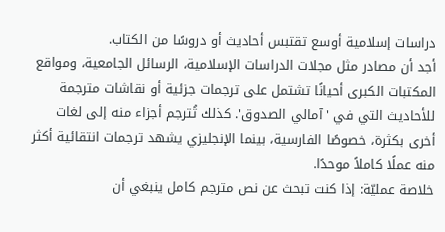دراسات إسلامية أوسع تقتبس أحاديث أو دروسًا من الكتاب.
أجد أن مصادر مثل مجلات الدراسات الإسلامية، الرسائل الجامعية، ومواقع المكتبات الكبرى أحيانًا تشتمل على ترجمات جزئية أو نقاشات مترجمة للأحاديث التي في 'آمالي الصدوق'. كذلك تُترجم أجزاء منه إلى لغات أخرى بكثرة، خصوصًا الفارسية، بينما الإنجليزي يشهد ترجمات انتقائية أكثر منه عملًا كاملاً موحدًا.
خلاصة عمليّة: إذا كنت تبحث عن نص مترجم كامل ينبغي أن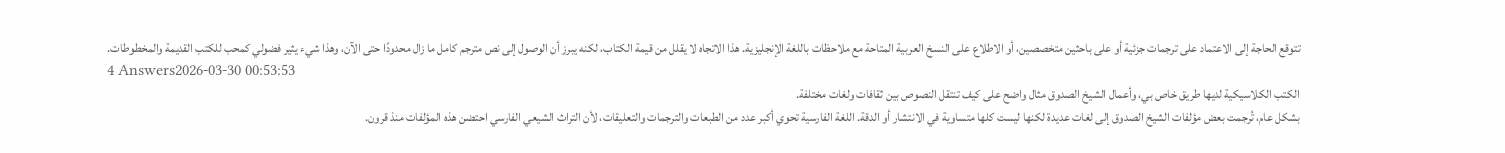تتوقع الحاجة إلى الاعتماد على ترجمات جزئية أو على باحثين متخصصين، أو الاطلاع على النسخ العربية المتاحة مع ملاحظات باللغة الإنجليزية. هذا الاتجاه لا يقلل من قيمة الكتاب، لكنه يبرز أن الوصول إلى نص مترجم كامل ما زال محدودًا حتى الآن، وهذا شيء يثير فضولي كمحب للكتب القديمة والمخطوطات.
4 Answers2026-03-30 00:53:53
الكتب الكلاسيكية لديها طريق خاص بي، وأعمال الشيخ الصدوق مثال واضح على كيف تنتقل النصوص بين ثقافات ولغات مختلفة.
بشكل عام، تُرجمت بعض مؤلفات الشيخ الصدوق إلى لغات عديدة لكنها ليست كلها متساوية في الانتشار أو الدقة. اللغة الفارسية تحوي أكبر عدد من الطبعات والترجمات والتعليقات، لأن التراث الشيعي الفارسي احتضن هذه المؤلفات منذ قرون.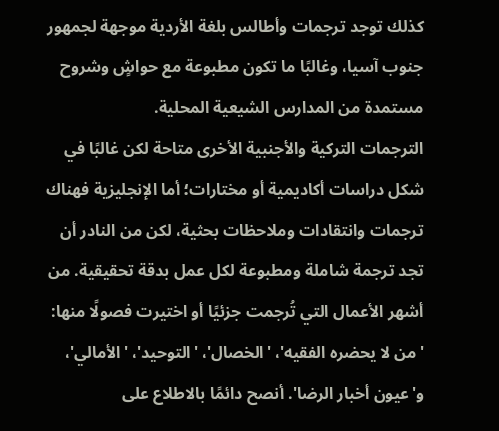كذلك توجد ترجمات وأطالس بلغة الأردية موجهة لجمهور جنوب آسيا، وغالبًا ما تكون مطبوعة مع حواشٍ وشروح مستمدة من المدارس الشيعية المحلية.
الترجمات التركية والأجنبية الأخرى متاحة لكن غالبًا في شكل دراسات أكاديمية أو مختارات؛ أما الإنجليزية فهناك ترجمات وانتقادات وملاحظات بحثية، لكن من النادر أن تجد ترجمة شاملة ومطبوعة لكل عمل بدقة تحقيقية. من أشهر الأعمال التي تُرجمت جزئيًا أو اختيرت فصولًا منها: 'من لا يحضره الفقيه'، 'الخصال'، 'التوحيد'، 'الأمالي'، و'عيون أخبار الرضا'. أنصح دائمًا بالاطلاع على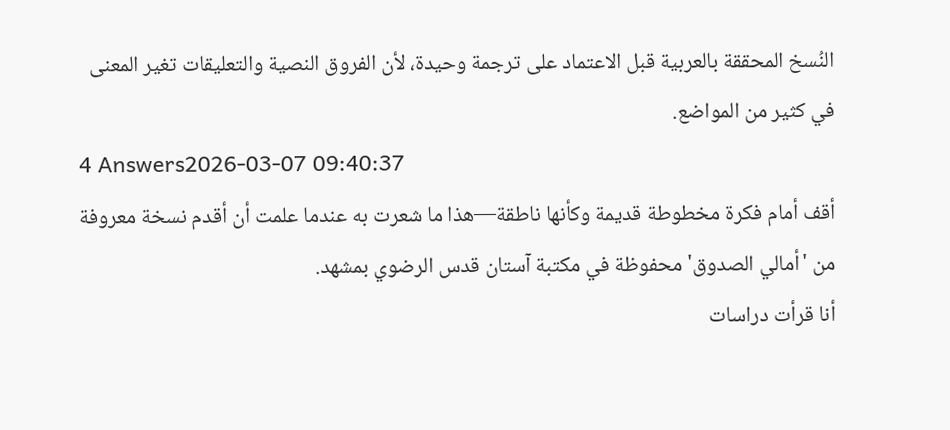النُسخ المحققة بالعربية قبل الاعتماد على ترجمة وحيدة، لأن الفروق النصية والتعليقات تغير المعنى في كثير من المواضع.
4 Answers2026-03-07 09:40:37
أقف أمام فكرة مخطوطة قديمة وكأنها ناطقة—هذا ما شعرت به عندما علمت أن أقدم نسخة معروفة من 'أمالي الصدوق' محفوظة في مكتبة آستان قدس الرضوي بمشهد.
أنا قرأت دراسات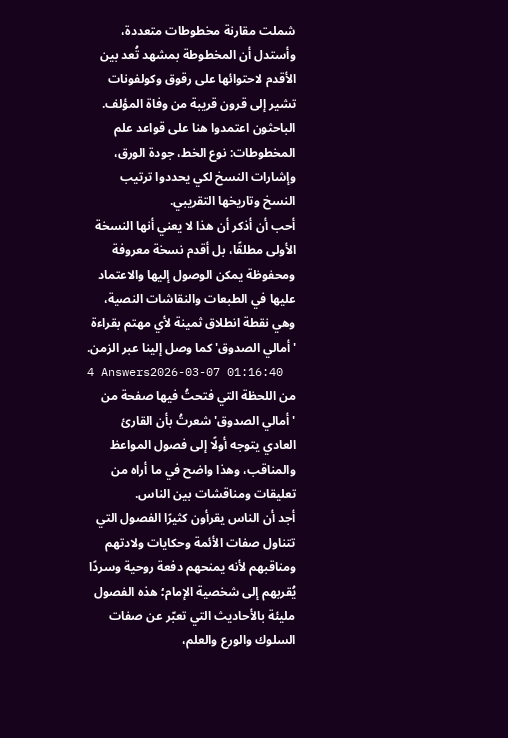شملت مقارنة مخطوطات متعددة، وأستدل أن المخطوطة بمشهد تُعد بين الأقدم لاحتوائها على رقوق وكولفونات تشير إلى قرون قريبة من وفاة المؤلف. الباحثون اعتمدوا هنا على قواعد علم المخطوطات: نوع الخط، جودة الورق، وإشارات النسخ لكي يحددوا ترتيب النسخ وتاريخها التقريبي.
أحب أن أذكر أن هذا لا يعني أنها النسخة الأولى مطلقًا، بل أقدم نسخة معروفة ومحفوظة يمكن الوصول إليها والاعتماد عليها في الطبعات والنقاشات النصية، وهي نقطة انطلاق ثمينة لأي مهتم بقراءة 'أمالي الصدوق' كما وصل إلينا عبر الزمن.
4 Answers2026-03-07 01:16:40
من اللحظة التي فتحتُ فيها صفحة من 'أمالي الصدوق' شعرتُ بأن القارئ العادي يتوجه أولًا إلى فصول المواعظ والمناقب، وهذا واضح في ما أراه من تعليقات ومناقشات بين الناس.
أجد أن الناس يقرأون كثيرًا الفصول التي تتناول صفات الأئمة وحكايات ولادتهم ومناقبهم لأنه يمنحهم دفعة روحية وسردًا يُقربهم إلى شخصية الإمام؛ هذه الفصول مليئة بالأحاديث التي تعبّر عن صفات السلوك والورع والعلم،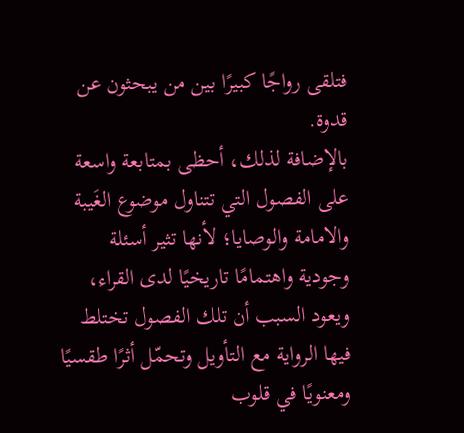فتلقى رواجًا كبيرًا بين من يبحثون عن قدوة.
بالإضافة لذلك، أحظى بمتابعة واسعة على الفصول التي تتناول موضوع الغَيبة والامامة والوصايا؛ لأنها تثير أسئلة وجودية واهتمامًا تاريخيًا لدى القراء، ويعود السبب أن تلك الفصول تختلط فيها الرواية مع التأويل وتحمّل أثرًا طقسيًا ومعنويًا في قلوب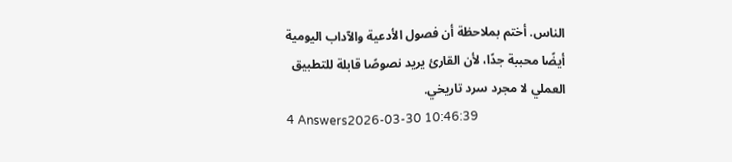الناس. أختم بملاحظة أن فصول الأدعية والآداب اليومية أيضًا محببة جدًا، لأن القارئ يريد نصوصًا قابلة للتطبيق العملي لا مجرد سرد تاريخي.
4 Answers2026-03-30 10:46:39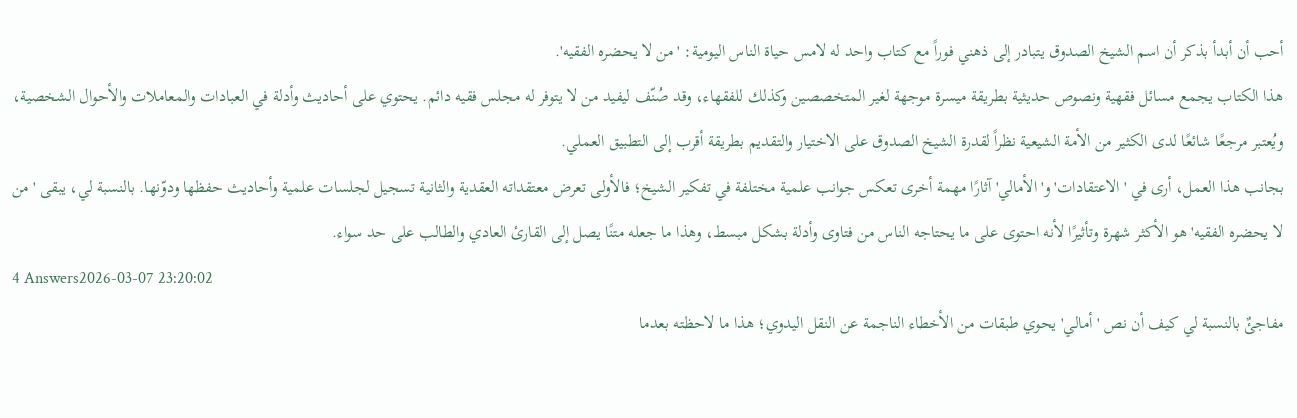أحب أن أبدأ بذكر أن اسم الشيخ الصدوق يتبادر إلى ذهني فوراً مع كتاب واحد له لامس حياة الناس اليومية: 'من لا يحضره الفقيه'.
هذا الكتاب يجمع مسائل فقهية ونصوص حديثية بطريقة ميسرة موجهة لغير المتخصصين وكذلك للفقهاء، وقد صُنّف ليفيد من لا يتوفر له مجلس فقيه دائم. يحتوي على أحاديث وأدلة في العبادات والمعاملات والأحوال الشخصية، ويُعتبر مرجعًا شائعًا لدى الكثير من الأمة الشيعية نظراً لقدرة الشيخ الصدوق على الاختيار والتقديم بطريقة أقرب إلى التطبيق العملي.
بجانب هذا العمل، أرى في 'الاعتقادات' و'الأمالي' آثارًا مهمة أخرى تعكس جوانب علمية مختلفة في تفكير الشيخ؛ فالأولى تعرض معتقداته العقدية والثانية تسجيل لجلسات علمية وأحاديث حفظها ودوّنها. بالنسبة لي، يبقى 'من لا يحضره الفقيه' هو الأكثر شهرة وتأثيرًا لأنه احتوى على ما يحتاجه الناس من فتاوى وأدلة بشكل مبسط، وهذا ما جعله متنًا يصل إلى القارئ العادي والطالب على حد سواء.
4 Answers2026-03-07 23:20:02
مفاجئٌ بالنسبة لي كيف أن نص 'أمالي' يحوي طبقات من الأخطاء الناجمة عن النقل اليدوي؛ هذا ما لاحظته بعدما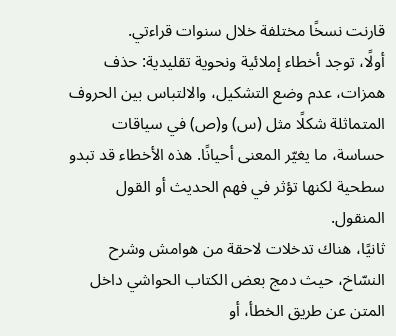قارنت نسخًا مختلفة خلال سنوات قراءتي.
أولًا، توجد أخطاء إملائية ونحوية تقليدية: حذف همزات، عدم وضع التشكيل، والالتباس بين الحروف المتماثلة شكلًا مثل (س) و(ص) في سياقات حساسة، ما يغيّر المعنى أحيانًا. هذه الأخطاء قد تبدو سطحية لكنها تؤثر في فهم الحديث أو القول المنقول.
ثانيًا، هناك تدخلات لاحقة من هوامش وشرح النسّاخ، حيث دمج بعض الكتاب الحواشي داخل المتن عن طريق الخطأ، أو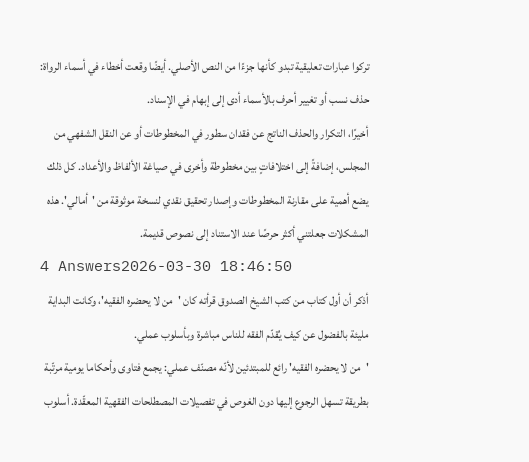تركوا عبارات تعليقية تبدو كأنها جزءًا من النص الأصلي. أيضًا وقعت أخطاء في أسماء الرواة: حذف نسب أو تغيير أحرف بالأسماء أدى إلى إبهام في الإسناد.
أخيرًا، التكرار والحذف الناتج عن فقدان سطور في المخطوطات أو عن النقل الشفهي من المجلس، إضافةً إلى اختلافاتٍ بين مخطوطة وأخرى في صياغة الألفاظ والأعداد. كل ذلك يضع أهمية على مقارنة المخطوطات وإصدار تحقيق نقدي لنسخة موثوقة من 'أمالي'. هذه المشكلات جعلتني أكثر حرصًا عند الاستناد إلى نصوص قديمة.
4 Answers2026-03-30 18:46:50
أذكر أن أول كتاب من كتب الشيخ الصدوق قرأته كان 'من لا يحضره الفقيه'، وكانت البداية مليئة بالفضول عن كيف يُقدّم الفقه للناس مباشرة وبأسلوب عملي.
'من لا يحضره الفقيه' رائع للمبتدئين لأنّه مصنّف عملي: يجمع فتاوى وأحكاما يومية مرتّبة بطريقة تسهل الرجوع إليها دون الغوص في تفصيلات المصطلحات الفقهية المعقّدة. أسلوب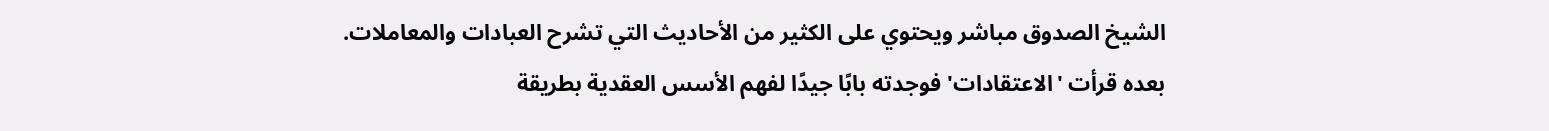الشيخ الصدوق مباشر ويحتوي على الكثير من الأحاديث التي تشرح العبادات والمعاملات.
بعده قرأت 'الاعتقادات' فوجدته بابًا جيدًا لفهم الأسس العقدية بطريقة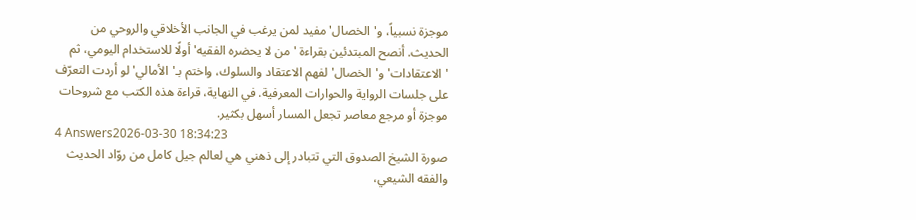موجزة نسبياً، و'الخصال' مفيد لمن يرغب في الجانب الأخلاقي والروحي من الحديث. أنصح المبتدئين بقراءة 'من لا يحضره الفقيه' أولًا للاستخدام اليومي، ثم 'الاعتقادات' و'الخصال' لفهم الاعتقاد والسلوك، واختم بـ'الأمالي' لو أردت التعرّف على جلسات الرواية والحوارات المعرفية. في النهاية، قراءة هذه الكتب مع شروحات موجزة أو مرجع معاصر تجعل المسار أسهل بكثير.
4 Answers2026-03-30 18:34:23
صورة الشيخ الصدوق التي تتبادر إلى ذهني هي لعالم جيل كامل من روّاد الحديث والفقه الشيعي،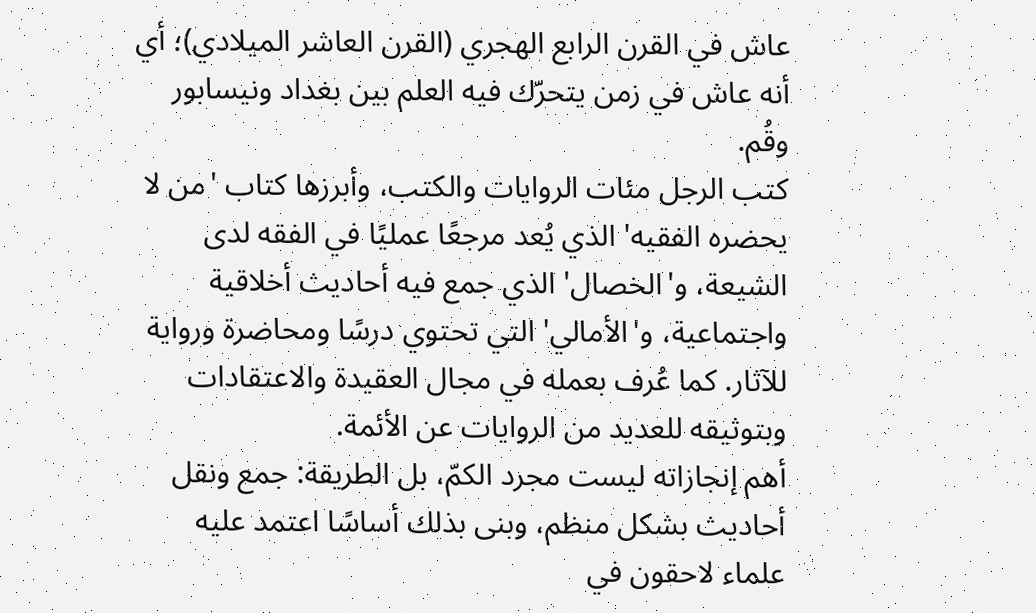عاش في القرن الرابع الهجري (القرن العاشر الميلادي)؛ أي أنه عاش في زمن يتحرّك فيه العلم بين بغداد ونيسابور وقُم.
كتب الرجل مئات الروايات والكتب، وأبرزها كتاب 'من لا يحضره الفقيه' الذي يُعد مرجعًا عمليًا في الفقه لدى الشيعة، و'الخصال' الذي جمع فيه أحاديث أخلاقية واجتماعية، و'الأمالي' التي تحتوي درسًا ومحاضرة ورواية للآثار. كما عُرف بعمله في مجال العقيدة والاعتقادات وبتوثيقه للعديد من الروايات عن الأئمة.
أهم إنجازاته ليست مجرد الكمّ، بل الطريقة: جمع ونقل أحاديث بشكل منظم، وبنى بذلك أساسًا اعتمد عليه علماء لاحقون في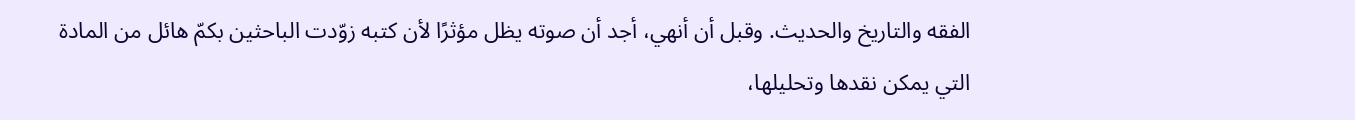الفقه والتاريخ والحديث. وقبل أن أنهي، أجد أن صوته يظل مؤثرًا لأن كتبه زوّدت الباحثين بكمّ هائل من المادة التي يمكن نقدها وتحليلها،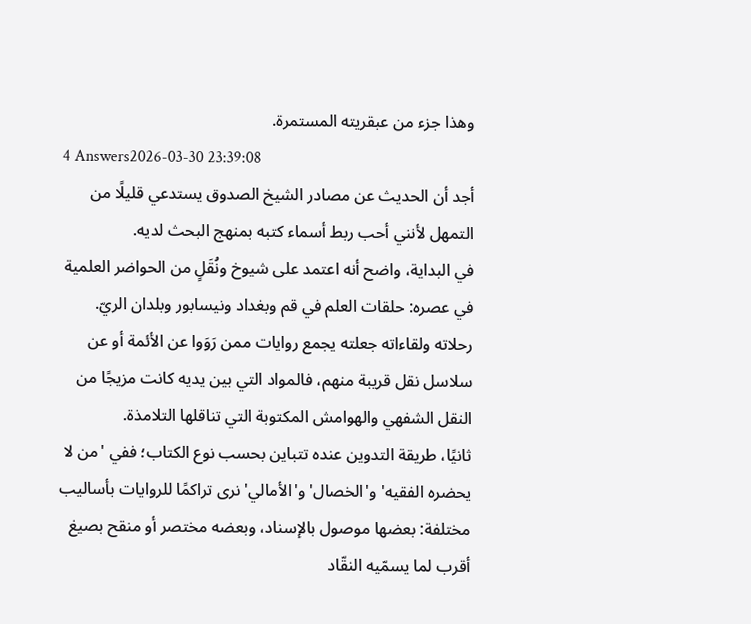وهذا جزء من عبقريته المستمرة.
4 Answers2026-03-30 23:39:08
أجد أن الحديث عن مصادر الشيخ الصدوق يستدعي قليلًا من التمهل لأنني أحب ربط أسماء كتبه بمنهج البحث لديه.
في البداية، واضح أنه اعتمد على شيوخ ونُقَلٍ من الحواضر العلمية في عصره: حلقات العلم في قم وبغداد ونيسابور وبلدان الريّ. رحلاته ولقاءاته جعلته يجمع روايات ممن رَوَوا عن الأئمة أو عن سلاسل نقل قريبة منهم، فالمواد التي بين يديه كانت مزيجًا من النقل الشفهي والهوامش المكتوبة التي تناقلها التلامذة.
ثانيًا، طريقة التدوين عنده تتباين بحسب نوع الكتاب؛ ففي 'من لا يحضره الفقيه' و'الخصال' و'الأمالي' نرى تراكمًا للروايات بأساليب مختلفة: بعضها موصول بالإسناد، وبعضه مختصر أو منقح بصيغ أقرب لما يسمّيه النقّاد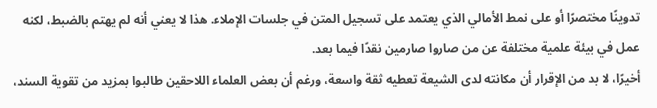تدوينًا مختصرًا أو على نمط الأمالي الذي يعتمد على تسجيل المتن في جلسات الإملاء. هذا لا يعني أنه لم يهتم بالضبط، لكنه عمل في بيئة علمية مختلفة عن من صاروا صارمين نقدًا فيما بعد.
أخيرًا، لا بد من الإقرار أن مكانته لدى الشيعة تعطيه ثقة واسعة، ورغم أن بعض العلماء اللاحقين طالبوا بمزيد من تقوية السند،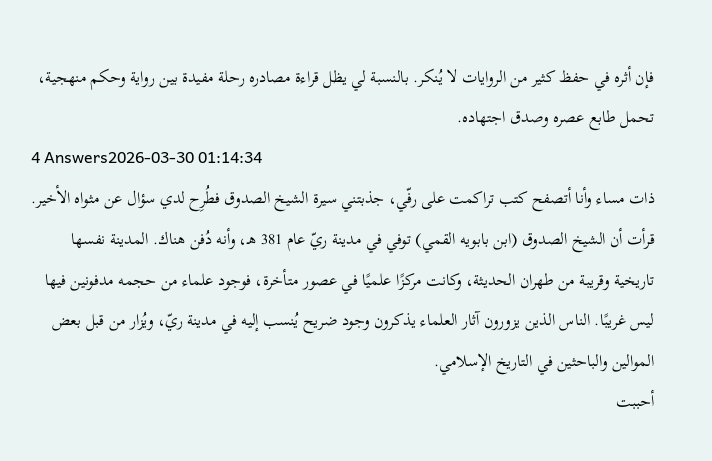فإن أثره في حفظ كثير من الروايات لا يُنكر. بالنسبة لي يظل قراءة مصادره رحلة مفيدة بين رواية وحكم منهجية، تحمل طابع عصره وصدق اجتهاده.
4 Answers2026-03-30 01:14:34
ذات مساء وأنا أتصفح كتب تراكمت على رفّي، جذبتني سيرة الشيخ الصدوق فطُرِح لدي سؤال عن مثواه الأخير.
قرأت أن الشيخ الصدوق (ابن بابويه القمي) توفي في مدينة ريّ عام 381 هـ، وأنه دُفن هناك. المدينة نفسها تاريخية وقريبة من طهران الحديثة، وكانت مركزًا علميًا في عصور متأخرة، فوجود علماء من حجمه مدفونين فيها ليس غريبًا. الناس الذين يزورون آثار العلماء يذكرون وجود ضريح يُنسب إليه في مدينة ريّ، ويُزار من قبل بعض الموالين والباحثين في التاريخ الإسلامي.
أحببت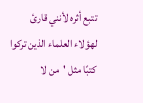تتبع أثره لأنني قارئ لهؤلاء العلماء الذين تركوا كتبًا مثل 'من لا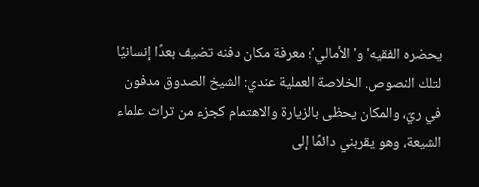يحضره الفقيه' و'الأمالي'؛ معرفة مكان دفنه تضيف بعدًا إنسانيًا لتلك النصوص. الخلاصة العملية عندي: الشيخ الصدوق مدفون في ريّ، والمكان يحظى بالزيارة والاهتمام كجزء من تراث علماء الشيعة، وهو يقربني دائمًا إلى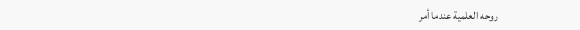روحه العلمية عندما أمر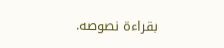بقراءة نصوصه.